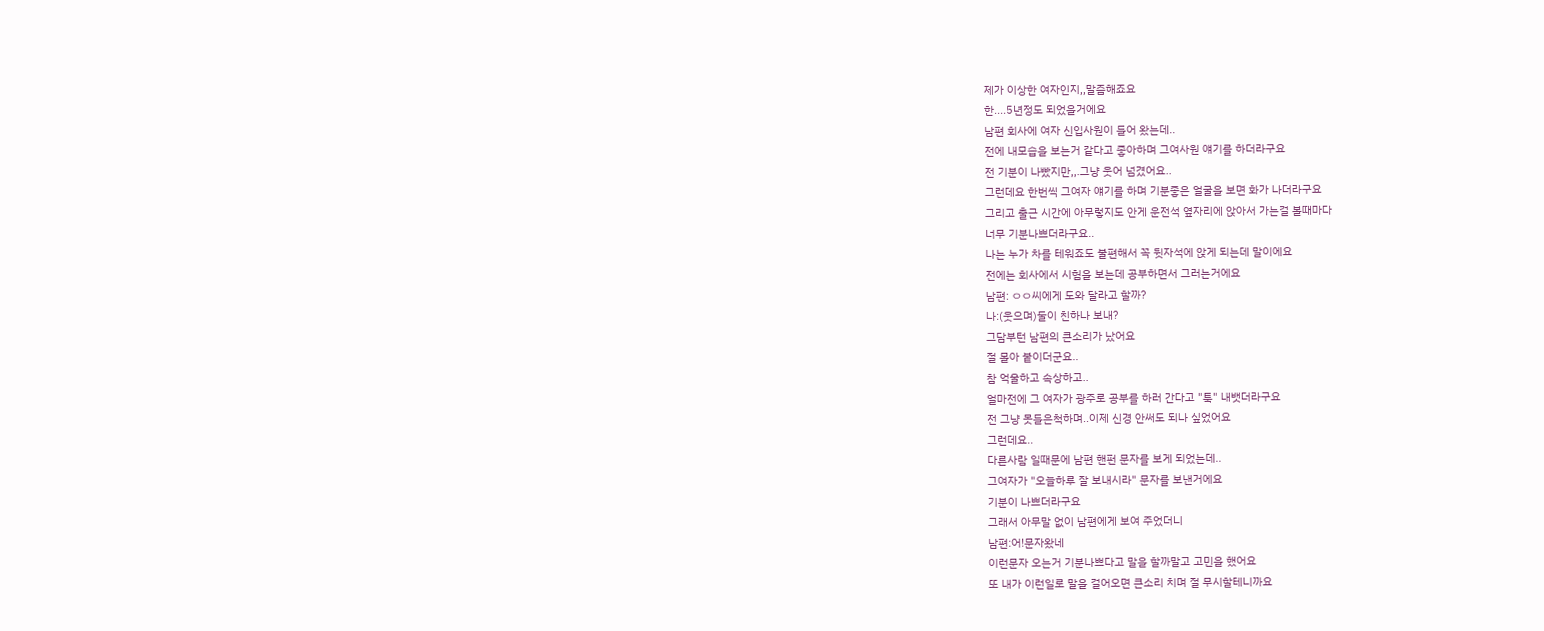제가 이상한 여자인지,,말즘해죠요
한....5년정도 되었을거에요
남편 회사에 여자 신입사원이 들어 왔는데..
전에 내모습을 보는거 같다고 좋아하며 그여사원 얘기를 하더라구요
전 기분이 나빴지만,,.그냥 웃어 넘겼어요..
그런데요 한번씩 그여자 얘기를 하며 기분좋은 얼굴을 보면 화가 나더라구요
그리고 출근 시간에 아무렇지도 안게 운전석 옆자리에 앉아서 가는걸 볼때마다
너무 기분나쁘더라구요..
나는 누가 차를 테워죠도 불편해서 꼭 뒷자석에 앉게 되는데 말이에요
전에는 회사에서 시험을 보는데 공부하면서 그러는거에요
남편: ㅇㅇ씨에게 도와 달라고 할까?
나:(웃으며)둘이 친하나 보내?
그담부턴 남편의 큰소리가 났어요
절 몰아 붙이더군요..
참 억울하고 속상하고..
얼마전에 그 여자가 광주로 공부를 하러 간다고 "툭" 내뱃더라구요
전 그냥 못들은척하며..이제 신경 안써도 되나 싶었어요
그런데요..
다른사람 일때문에 남편 핸펀 문자를 보게 되었는데..
그여자가 "오늘하루 잘 보내시라" 문자를 보낸거에요
기분이 나쁘더라구요
그래서 아무말 없이 남편에게 보여 주었더니
남편:어!문자왔네
이런문자 오는거 기분나쁘다고 말을 할까말고 고민을 했어요
또 내가 이런일로 말을 걸어오면 큰소리 치며 절 무시할테니까요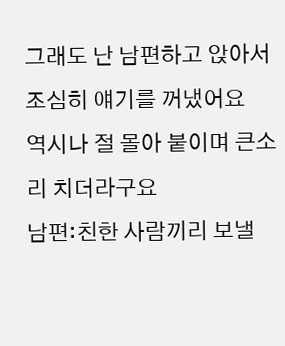그래도 난 남편하고 앉아서 조심히 얘기를 꺼냈어요
역시나 절 몰아 붙이며 큰소리 치더라구요
남편:친한 사람끼리 보낼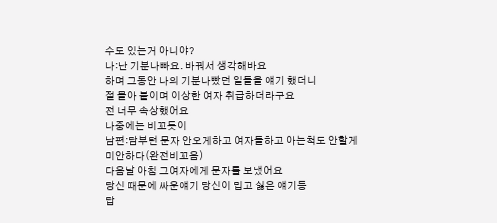수도 있는거 아니야?
나:난 기분나빠요. 바꿔서 생각해바요
하며 그동안 나의 기분나빴던 일들을 얘기 했더니
절 몰아 붙이며 이상한 여자 취급하더라구요
전 너무 속상했어요
나중에는 비꼬듯이
남편:담부턴 문자 안오게하고 여자들하고 아는척도 안할게
미안하다(완전비꼬음)
다음날 아침 그여자에게 문자를 보냈어요
당신 때문에 싸운얘기 당신이 밉고 싫은 얘기등
답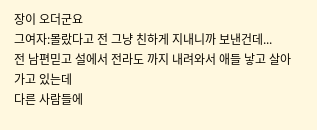장이 오더군요
그여자:몰랐다고 전 그냥 친하게 지내니까 보낸건데...
전 남편믿고 설에서 전라도 까지 내려와서 애들 낳고 살아가고 있는데
다른 사람들에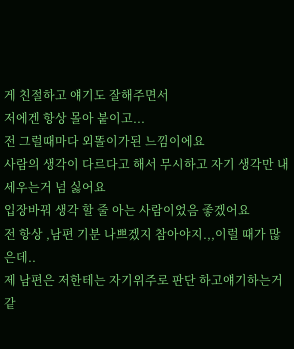게 친절하고 얘기도 잘해주면서
저에겐 항상 몰아 붙이고...
전 그럴때마다 외똘이가된 느낌이에요
사람의 생각이 다르다고 해서 무시하고 자기 생각만 내세우는거 넘 싫어요
입장바꿔 생각 할 줄 아는 사람이었음 좋겠어요
전 항상 ,남편 기분 나쁘겠지 참아야지.,,이럴 때가 많은데..
제 남편은 저한테는 자기위주로 판단 하고얘기하는거 같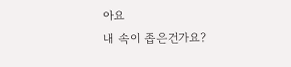아요
내 속이 좁은건가요?